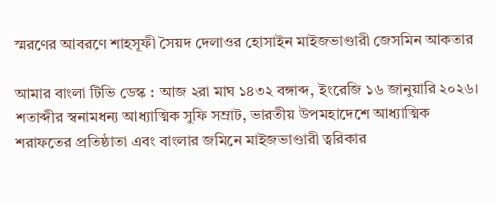স্মরণের আবরণে শাহসূফী সৈয়দ দেলাওর হোসাইন মাইজভাণ্ডারী জেসমিন আকতার

আমার বাংলা টিভি ডেস্ক : আজ ২রা মাঘ ১৪৩২ বঙ্গাব্দ, ইংরেজি ১৬ জানুয়ারি ২০২৬। শতাব্দীর স্বনামধন্য আধ্যাত্মিক সুফি সম্রাট, ভারতীয় উপমহাদেশে আধ্যাত্মিক শরাফতের প্রতিষ্ঠাতা এবং বাংলার জমিনে মাইজভাণ্ডারী ত্বরিকার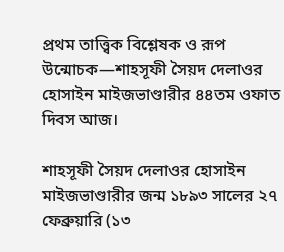প্রথম তাত্ত্বিক বিশ্লেষক ও রূপ উন্মোচক—শাহসূফী সৈয়দ দেলাওর হোসাইন মাইজভাণ্ডারীর ৪৪তম ওফাত দিবস আজ।

শাহসূফী সৈয়দ দেলাওর হোসাইন মাইজভাণ্ডারীর জন্ম ১৮৯৩ সালের ২৭ ফেব্রুয়ারি (১৩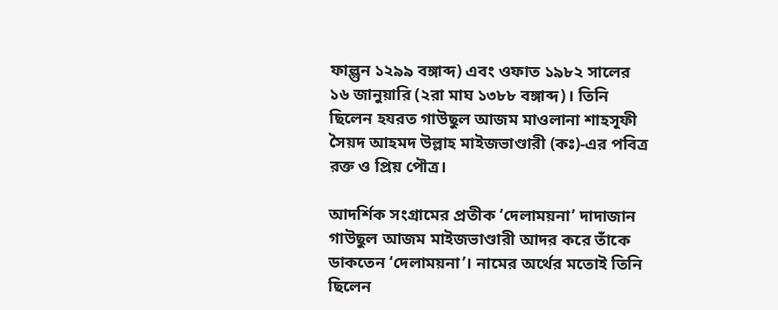ফাল্গুন ১২৯৯ বঙ্গাব্দ) এবং ওফাত ১৯৮২ সালের ১৬ জানুয়ারি (২রা মাঘ ১৩৮৮ বঙ্গাব্দ)। তিনি ছিলেন হযরত গাউছুল আজম মাওলানা শাহসূফী সৈয়দ আহমদ উল্লাহ মাইজভাণ্ডারী (কঃ)-এর পবিত্র রক্ত ও প্রিয় পৌত্র।

আদর্শিক সংগ্রামের প্রতীক ‘দেলাময়না’ দাদাজান গাউছুল আজম মাইজভাণ্ডারী আদর করে তাঁকে ডাকতেন ‘দেলাময়না’। নামের অর্থের মতোই তিনি ছিলেন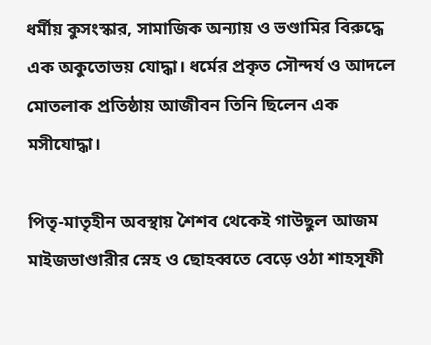ধর্মীয় কুসংস্কার, সামাজিক অন্যায় ও ভণ্ডামির বিরুদ্ধে এক অকুতোভয় যোদ্ধা। ধর্মের প্রকৃত সৌন্দর্য ও আদলে মোতলাক প্রতিষ্ঠায় আজীবন তিনি ছিলেন এক মসীযোদ্ধা।

পিতৃ-মাতৃহীন অবস্থায় শৈশব থেকেই গাউছুল আজম মাইজভাণ্ডারীর স্নেহ ও ছোহব্বতে বেড়ে ওঠা শাহসূফী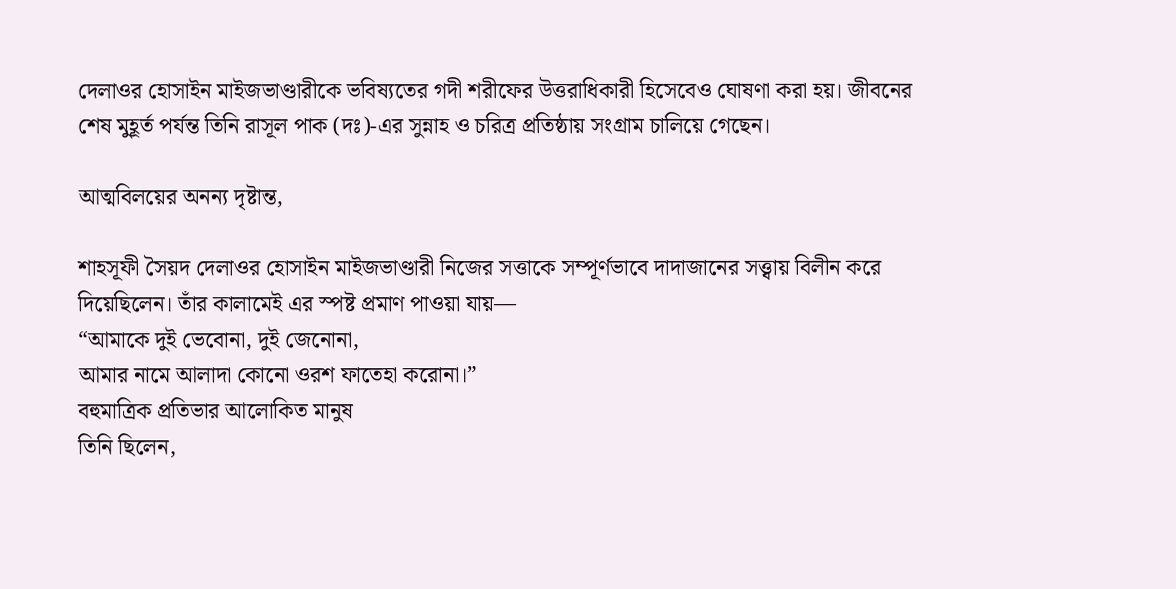দেলাওর হোসাইন মাইজভাণ্ডারীকে ভবিষ্যতের গদী শরীফের উত্তরাধিকারী হিসেবেও ঘোষণা করা হয়। জীবনের শেষ মুহূর্ত পর্যন্ত তিনি রাসূল পাক (দঃ)-এর সুন্নাহ ও চরিত্র প্রতিষ্ঠায় সংগ্রাম চালিয়ে গেছেন।

আত্মবিলয়ের অনন্য দৃষ্টান্ত,

শাহসূফী সৈয়দ দেলাওর হোসাইন মাইজভাণ্ডারী নিজের সত্তাকে সম্পূর্ণভাবে দাদাজানের সত্ত্বায় বিলীন করে দিয়েছিলেন। তাঁর কালামেই এর স্পষ্ট প্রমাণ পাওয়া যায়—
“আমাকে দুই ভেবোনা, দুই জেনোনা,
আমার নামে আলাদা কোনো ওরশ ফাতেহা করোনা।”
বহুমাত্রিক প্রতিভার আলোকিত মানুষ
তিনি ছিলেন,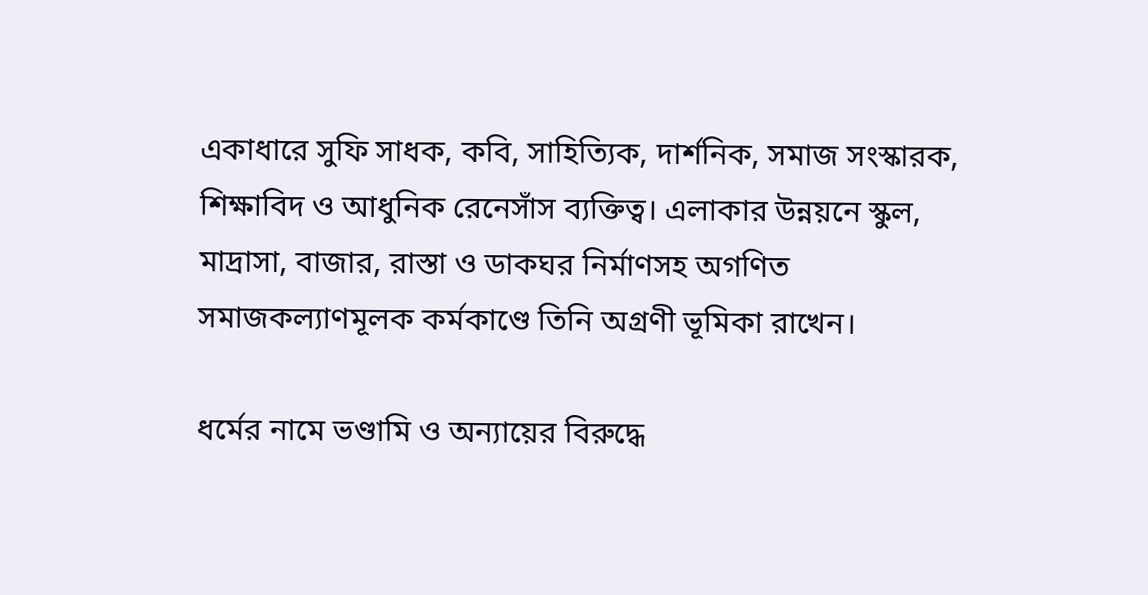একাধারে সুফি সাধক, কবি, সাহিত্যিক, দার্শনিক, সমাজ সংস্কারক, শিক্ষাবিদ ও আধুনিক রেনেসাঁস ব্যক্তিত্ব। এলাকার উন্নয়নে স্কুল, মাদ্রাসা, বাজার, রাস্তা ও ডাকঘর নির্মাণসহ অগণিত সমাজকল্যাণমূলক কর্মকাণ্ডে তিনি অগ্রণী ভূমিকা রাখেন।

ধর্মের নামে ভণ্ডামি ও অন্যায়ের বিরুদ্ধে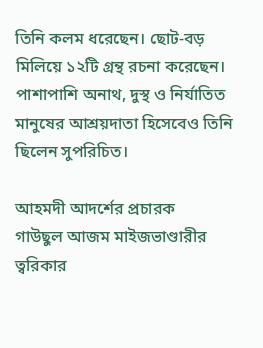তিনি কলম ধরেছেন। ছোট-বড় মিলিয়ে ১২টি গ্রন্থ রচনা করেছেন। পাশাপাশি অনাথ, দুস্থ ও নির্যাতিত মানুষের আশ্রয়দাতা হিসেবেও তিনি ছিলেন সুপরিচিত।

আহমদী আদর্শের প্রচারক
গাউছুল আজম মাইজভাণ্ডারীর ত্বরিকার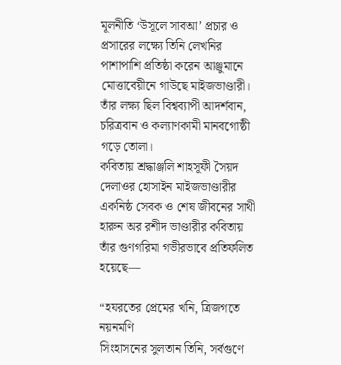মূলনীতি ‘উসূলে সাবআ’ প্রচার ও প্রসারের লক্ষ্যে তিনি লেখনির পাশাপাশি প্রতিষ্ঠা করেন আঞ্জুমানে মোত্তাবেয়ীনে গাউছে মাইজভাণ্ডারী। তাঁর লক্ষ্য ছিল বিশ্বব্যাপী আদর্শবান, চরিত্রবান ও কল্যাণকামী মানবগোষ্ঠী গড়ে তোলা।
কবিতায় শ্রদ্ধাঞ্জলি শাহসূফী সৈয়দ দেলাওর হোসাইন মাইজভাণ্ডারীর একনিষ্ঠ সেবক ও শেষ জীবনের সাথী হারুন অর রশীদ ভাণ্ডারীর কবিতায় তাঁর গুণগরিমা গভীরভাবে প্রতিফলিত হয়েছে—

“হযরতের প্রেমের খনি, ত্রিজগতে নয়নমণি
সিংহাসনের সুলতান তিনি, সর্বগুণে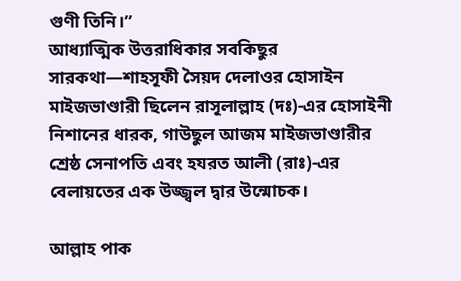গুণী তিনি।”
আধ্যাত্মিক উত্তরাধিকার সবকিছুর সারকথা—শাহসূফী সৈয়দ দেলাওর হোসাইন মাইজভাণ্ডারী ছিলেন রাসূলাল্লাহ (দঃ)-এর হোসাইনী নিশানের ধারক, গাউছুল আজম মাইজভাণ্ডারীর শ্রেষ্ঠ সেনাপতি এবং হযরত আলী (রাঃ)-এর বেলায়তের এক উজ্জ্বল দ্বার উন্মোচক।

আল্লাহ পাক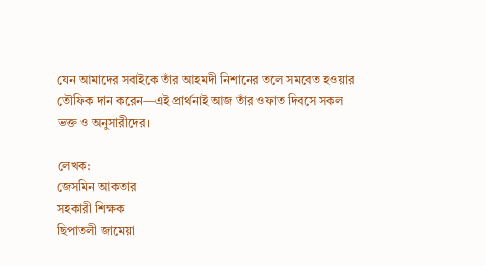যেন আমাদের সবাইকে তাঁর আহমদী নিশানের তলে সমবেত হওয়ার তৌফিক দান করেন—এই প্রার্থনাই আজ তাঁর ওফাত দিবসে সকল ভক্ত ও অনুসারীদের।

লেখক:
জেসমিন আকতার
সহকারী শিক্ষক
ছিপাতলী জামেয়া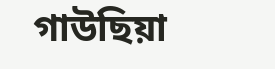গাউছিয়া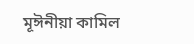মূঈনীয়া কামিল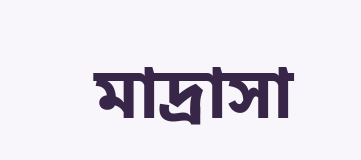মাদ্রাসা